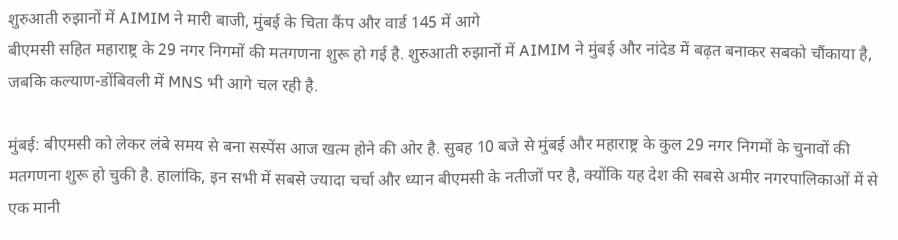शुरुआती रुझानों में AIMIM ने मारी बाजी, मुंबई के चिता कैंप और वार्ड 145 में आगे
बीएमसी सहित महाराष्ट्र के 29 नगर निगमों की मतगणना शुरू हो गई है. शुरुआती रुझानों में AIMIM ने मुंबई और नांदेड में बढ़त बनाकर सबको चौंकाया है, जबकि कल्याण-डोंबिवली में MNS भी आगे चल रही है.

मुंबई: बीएमसी को लेकर लंबे समय से बना सस्पेंस आज खत्म होने की ओर है. सुबह 10 बजे से मुंबई और महाराष्ट्र के कुल 29 नगर निगमों के चुनावों की मतगणना शुरू हो चुकी है. हालांकि, इन सभी में सबसे ज्यादा चर्चा और ध्यान बीएमसी के नतीजों पर है, क्योंकि यह देश की सबसे अमीर नगरपालिकाओं में से एक मानी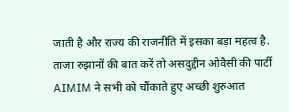जाती है और राज्य की राजनीति में इसका बड़ा महत्व है.
ताजा रुझानों की बात करें तो असदुद्दीन ओवैसी की पार्टी AIMIM ने सभी को चौंकाते हुए अच्छी शुरुआत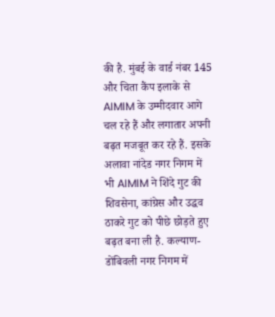की है. मुंबई के वार्ड नंबर 145 और चिता कैंप इलाके से AIMIM के उम्मीदवार आगे चल रहे हैं और लगातार अपनी बढ़त मजबूत कर रहे हैं. इसके अलावा नांदेड नगर निगम में भी AIMIM ने शिंदे गुट की शिवसेना, कांग्रेस और उद्धव ठाकरे गुट को पीछे छोड़ते हुए बढ़त बना ली है. कल्याण-डोंबिवली नगर निगम में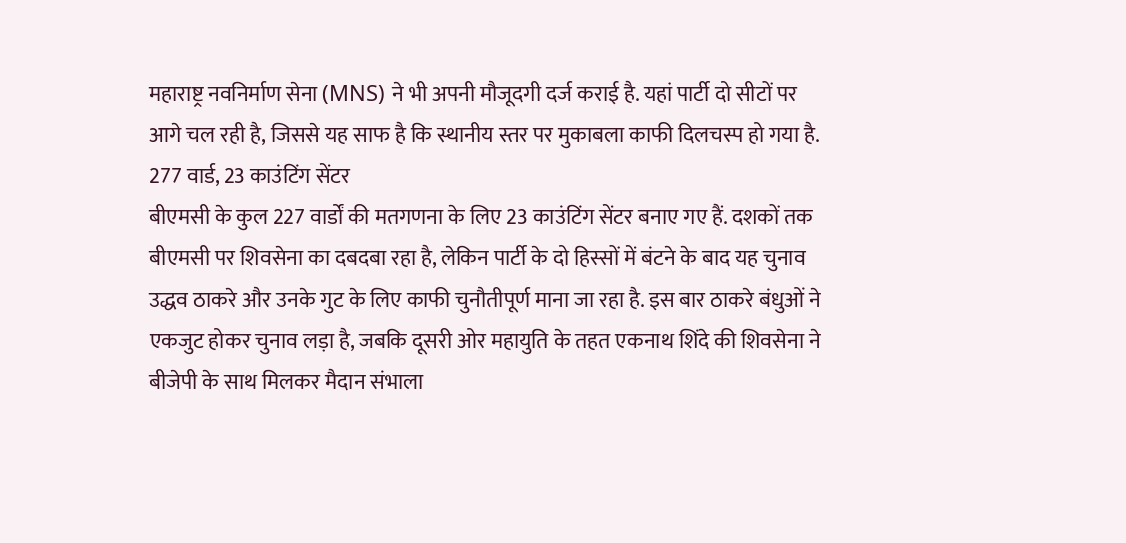महाराष्ट्र नवनिर्माण सेना (MNS) ने भी अपनी मौजूदगी दर्ज कराई है. यहां पार्टी दो सीटों पर आगे चल रही है, जिससे यह साफ है कि स्थानीय स्तर पर मुकाबला काफी दिलचस्प हो गया है.
277 वार्ड, 23 काउंटिंग सेंटर
बीएमसी के कुल 227 वार्डों की मतगणना के लिए 23 काउंटिंग सेंटर बनाए गए हैं. दशकों तक बीएमसी पर शिवसेना का दबदबा रहा है, लेकिन पार्टी के दो हिस्सों में बंटने के बाद यह चुनाव उद्धव ठाकरे और उनके गुट के लिए काफी चुनौतीपूर्ण माना जा रहा है. इस बार ठाकरे बंधुओं ने एकजुट होकर चुनाव लड़ा है, जबकि दूसरी ओर महायुति के तहत एकनाथ शिंदे की शिवसेना ने बीजेपी के साथ मिलकर मैदान संभाला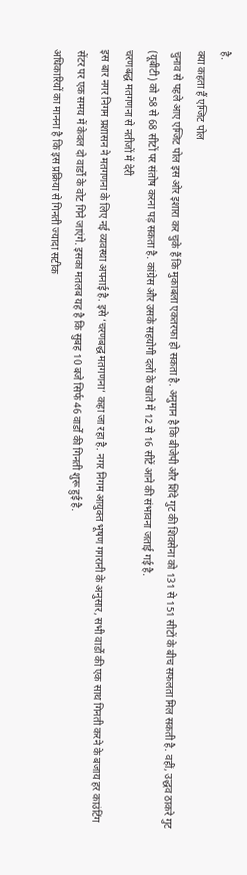है.
क्या कहता हैं एग्जिट पोल
चुनाव से पहले आए एग्जिट पोल इस ओर इशारा कर चुके हैं कि मुकाबला एकतरफा हो सकता है. अनुमान है कि बीजेपी और शिंदे गुट की शिवसेना को 131 से 151 सीटों के बीच सफलता मिल सकती है. वहीं, उद्धव ठाकरे गुट (यूबीटी) को 58 से 68 सीटों पर संतोष करना पड़ सकता है. कांग्रेस और उसके सहयोगी दलों के खाते में 12 से 16 सीटें आने की संभावना जताई गई है.
चरणबद्ध मतगणना से नतीजों में देरी
इस बार नगर निगम प्रशासन ने मतगणना के लिए नई व्यवस्था अपनाई है. इसे ‘चरणबद्ध मतगणना’ कहा जा रहा है. नगर निगम आयुक्त भूषण गगरानी के अनुसार, सभी वार्डों की एक साथ गिनती करने के बजाय हर काउंटिंग सेंटर पर एक समय में केवल दो वार्डों के वोट गिने जाएंगे. इसका मतलब यह है कि सुबह 10 बजे सिर्फ 46 वार्डों की गिनती शुरू हुई है.
अधिकारियों का मानना है कि इस प्रक्रिया से गिनती ज्यादा सटीक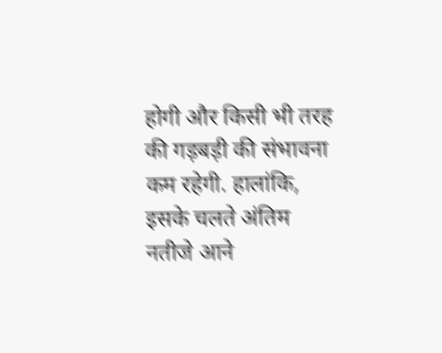होगी और किसी भी तरह की गड़बड़ी की संभावना कम रहेगी. हालांकि, इसके चलते अंतिम नतीजे आने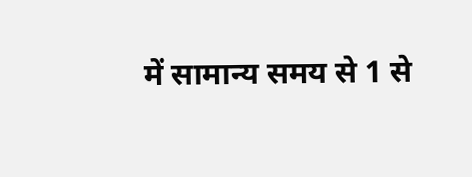में सामान्य समय से 1 से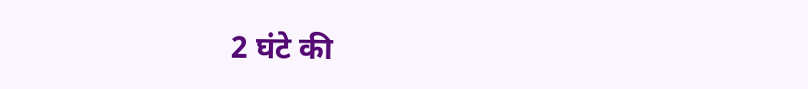2 घंटे की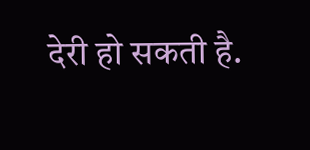देरी हो सकती है.